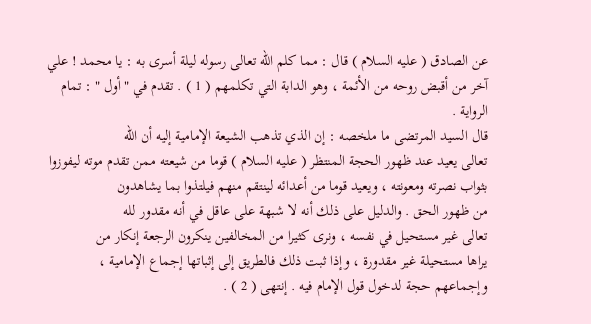عن الصادق ( عليه السلام ) قال : مما كلم الله تعالى رسوله ليلة أسرى به : يا محمد ! علي
آخر من أقبض روحه من الأئمة ، وهو الدابة التي تكلمهم ( 1 ) . تقدم في " أول " : تمام
الرواية .
قال السيد المرتضى ما ملخصه : إن الذي تذهب الشيعة الإمامية إليه أن الله
تعالى يعيد عند ظهور الحجة المنتظر ( عليه السلام ) قوما من شيعته ممن تقدم موته ليفوزوا
بثواب نصرته ومعونته ، ويعيد قوما من أعدائه لينتقم منهم فيلتذوا بما يشاهدون
من ظهور الحق . والدليل على ذلك أنه لا شبهة على عاقل في أنه مقدور لله
تعالى غير مستحيل في نفسه ، ونرى كثيرا من المخالفين ينكرون الرجعة إنكار من
يراها مستحيلة غير مقدورة ، وإذا ثبت ذلك فالطريق إلى إثباتها إجماع الإمامية ،
وإجماعهم حجة لدخول قول الإمام فيه . إنتهى ( 2 ) .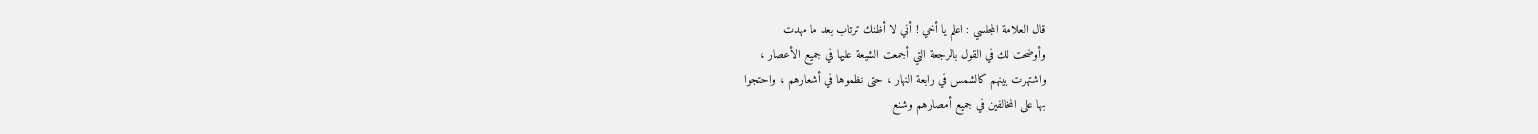قال العلامة المجلسي : اعلم يا أخي ! أني لا أظنك ترتاب بعد ما مهدت
وأوضحت لك في القول بالرجعة التي أجمعت الشيعة عليها في جميع الأعصار ،
واشتهرت بينهم كالشمس في رابعة النهار ، حتى نظموها في أشعارهم ، واحتجوا
بها على المخالفين في جميع أمصارهم وشنع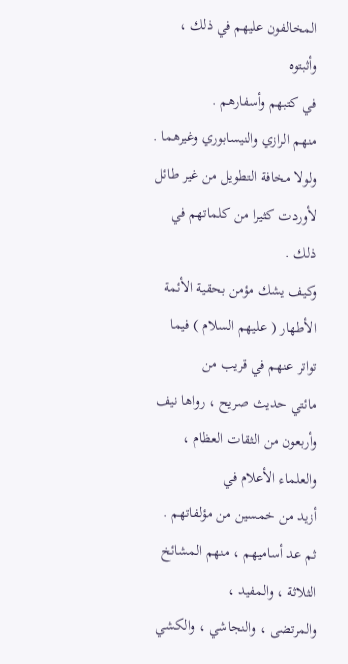المخالفون عليهم في ذلك ، وأثبتوه
في كتبهم وأسفارهم .
منهم الرازي والنيسابوري وغيرهما . ولولا مخافة التطويل من غير طائل
لأوردت كثيرا من كلماتهم في ذلك .
وكيف يشك مؤمن بحقية الأئمة الأطهار ( عليهم السلام ) فيما تواتر عنهم في قريب من
مائتي حديث صريح ، رواها نيف وأربعون من الثقات العظام ، والعلماء الأعلام في
أزيد من خمسين من مؤلفاتهم . ثم عد أساميهم ، منهم المشائخ الثلاثة ، والمفيد ،
والمرتضى ، والنجاشي ، والكشي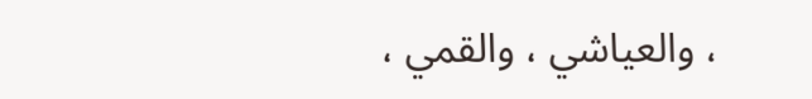، والعياشي ، والقمي ،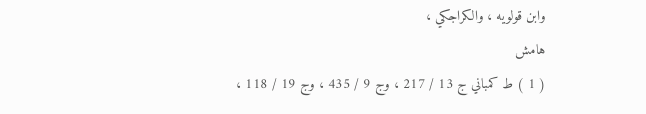وابن قولويه ، والكراجكي ،
هامش
( 1 ) ط كمباني ج 13 / 217 ، وج 9 / 435 ، وج 19 / 118 ،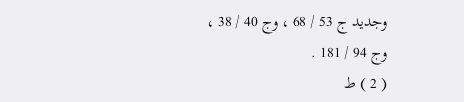وجديد ج 53 / 68 ، وج 40 / 38 ،
وج 94 / 181 .
( 2 ) ط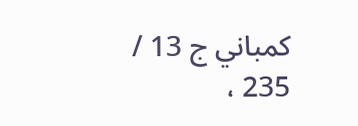كمباني ج 13 / 235 ،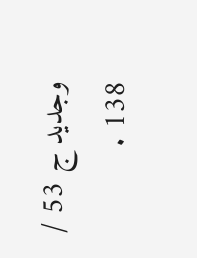وجديد ج 53 / 138 .